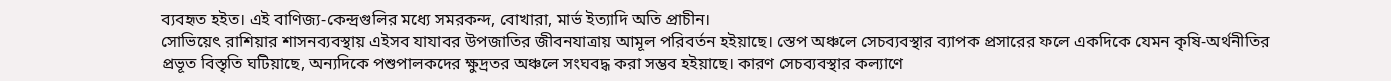ব্যবহৃত হইত। এই বাণিজ্য-কেন্দ্রগুলির মধ্যে সমরকন্দ, বোখারা, মার্ভ ইত্যাদি অতি প্রাচীন।
সোভিয়েৎ রাশিয়ার শাসনব্যবস্থায় এইসব যাযাবর উপজাতির জীবনযাত্রায় আমূল পরিবর্তন হইয়াছে। স্তেপ অঞ্চলে সেচব্যবস্থার ব্যাপক প্রসারের ফলে একদিকে যেমন কৃষি-অর্থনীতির প্রভূত বিস্তৃতি ঘটিয়াছে, অন্যদিকে পশুপালকদের ক্ষুদ্রতর অঞ্চলে সংঘবদ্ধ করা সম্ভব হইয়াছে। কারণ সেচব্যবস্থার কল্যাণে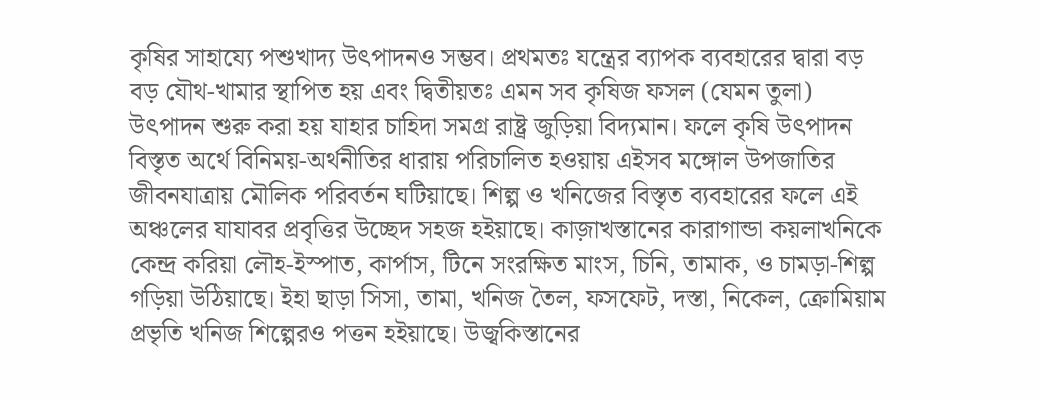কৃষির সাহায্যে পশুখাদ্য উৎপাদনও সম্ভব। প্রথমতঃ যন্ত্রের ব্যাপক ব্যবহারের দ্বারা বড় বড় যৌথ-খামার স্থাপিত হয় এবং দ্বিতীয়তঃ এমন সব কৃষিজ ফসল (যেমন তুলা) উৎপাদন শুরু করা হয় যাহার চাহিদা সমগ্র রাষ্ট্র জুড়িয়া বিদ্যমান। ফলে কৃষি উৎপাদন বিস্তৃত অর্থে বিনিময়-অর্থনীতির ধারায় পরিচালিত হওয়ায় এইসব মঙ্গোল উপজাতির জীবনযাত্রায় মৌলিক পরিবর্তন ঘটিয়াছে। শিল্প ও খনিজের বিস্তৃত ব্যবহারের ফলে এই অঞ্চলের যাযাবর প্রবৃত্তির উচ্ছেদ সহজ হইয়াছে। কাজ়াখস্তানের কারাগান্ডা কয়লাখনিকে কেন্দ্র করিয়া লৌহ-ইস্পাত, কার্পাস, টিনে সংরক্ষিত মাংস, চিনি, তামাক, ও চামড়া-শিল্প গড়িয়া উঠিয়াছে। ইহা ছাড়া সিসা, তামা, খনিজ তৈল, ফসফেট, দস্তা, নিকেল, ক্রোমিয়াম প্রভৃতি খনিজ শিল্পেরও পত্তন হইয়াছে। উজ্বকিস্তানের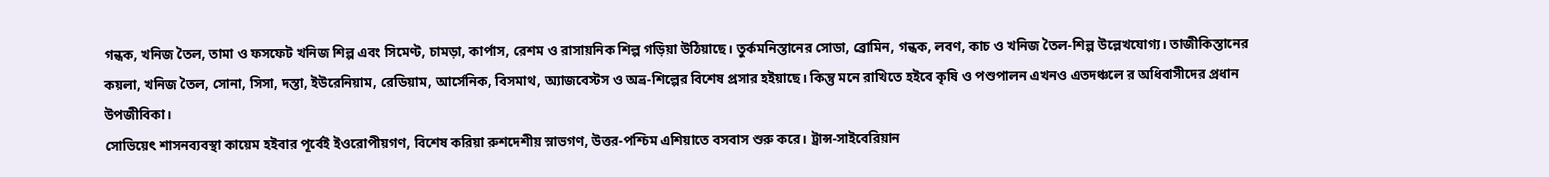গন্ধক, খনিজ তৈল, তামা ও ফসফেট খনিজ শিল্প এবং সিমেণ্ট, চামড়া, কার্পাস, রেশম ও রাসায়নিক শিল্প গড়িয়া উঠিয়াছে। তুর্কমনিস্তানের সোডা, ব্রোমিন, গন্ধক, লবণ, কাচ ও খনিজ তৈল-শিল্প উল্লেখযোগ্য। তাজীকিস্তানের কয়লা, খনিজ তৈল, সোনা, সিসা, দস্তা, ইউরেনিয়াম, রেডিয়াম, আর্সেনিক, বিসমাথ, অ্যাজবেস্টস ও অভ্র-শিল্পের বিশেষ প্রসার হইয়াছে। কিন্তু মনে রাখিতে হইবে কৃষি ও পশুপালন এখনও এতদঞ্চলে র অধিবাসীদের প্রধান উপজীবিকা।
সোভিয়েৎ শাসনব্যবস্থা কায়েম হইবার পূর্বেই ইওরোপীয়গণ, বিশেষ করিয়া রুশদেশীয় স্নাভগণ, উত্তর-পশ্চিম এশিয়াতে বসবাস শুরু করে। ট্রান্স-সাইবেরিয়ান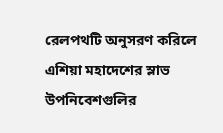রেলপথটি অনুসরণ করিলে এশিয়া মহাদেশের স্লাভ উপনিবেশগুলির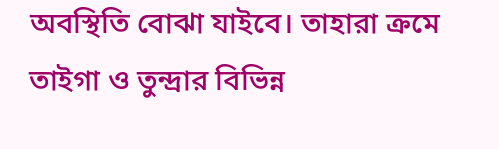অবস্থিতি বোঝা যাইবে। তাহারা ক্রমে তাইগা ও তুন্দ্রার বিভিন্ন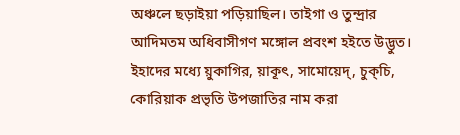অঞ্চলে ছড়াইয়া পড়িয়াছিল। তাইগা ও তুন্দ্রার আদিমতম অধিবাসীগণ মঙ্গোল প্রবংশ হইতে উদ্ভুত। ইহাদের মধ্যে য়ুকাগির, য়াকূৎ, সামোয়েদ্, চুক্চি, কোরিয়াক প্রভৃতি উপজাতির নাম করা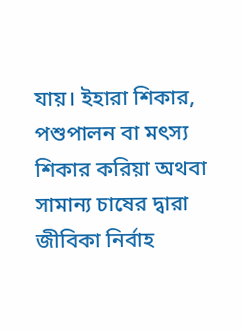যায়। ইহারা শিকার, পশুপালন বা মৎস্য শিকার করিয়া অথবা সামান্য চাষের দ্বারা জীবিকা নির্বাহ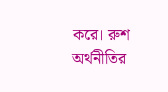করে। রুশ অর্থনীতির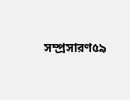সম্প্রসারণ৫৯